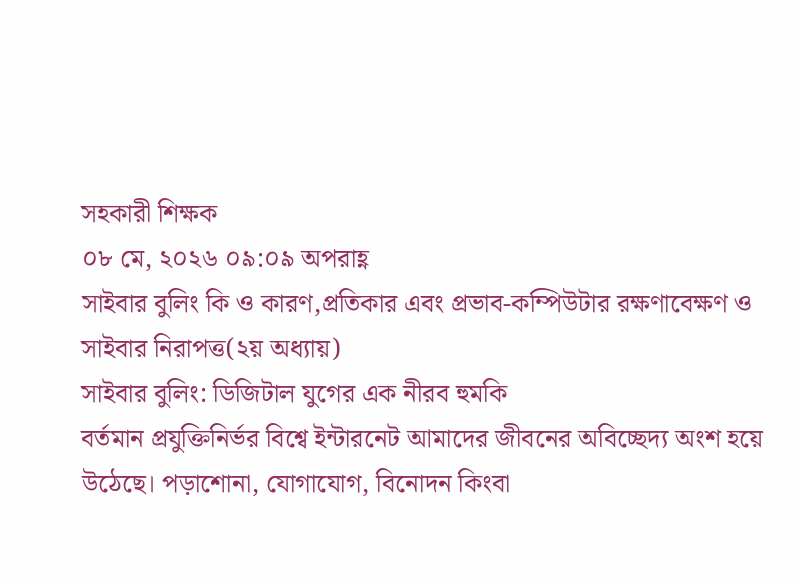সহকারী শিক্ষক
০৮ মে, ২০২৬ ০৯:০৯ অপরাহ্ণ
সাইবার বুলিং কি ও কারণ,প্রতিকার এবং প্রভাব-কম্পিউটার রক্ষণাবেক্ষণ ও সাইবার নিরাপত্ত(২য় অধ্যায়)
সাইবার বুলিং: ডিজিটাল যুগের এক নীরব হুমকি
বর্তমান প্রযুক্তিনির্ভর বিশ্বে ইন্টারনেট আমাদের জীবনের অবিচ্ছেদ্য অংশ হয়ে উঠেছে। পড়াশোনা, যোগাযোগ, বিনোদন কিংবা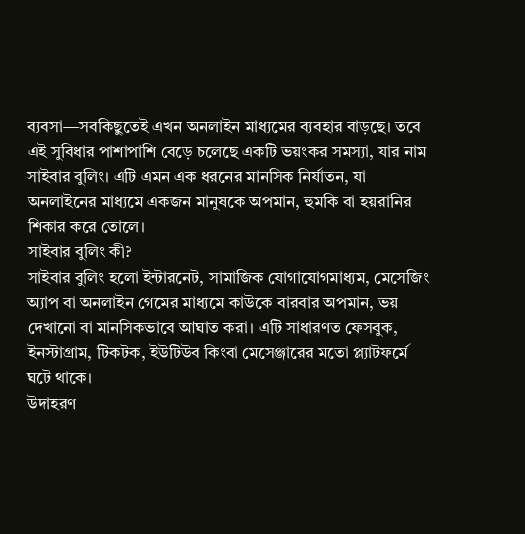ব্যবসা—সবকিছুতেই এখন অনলাইন মাধ্যমের ব্যবহার বাড়ছে। তবে এই সুবিধার পাশাপাশি বেড়ে চলেছে একটি ভয়ংকর সমস্যা, যার নাম সাইবার বুলিং। এটি এমন এক ধরনের মানসিক নির্যাতন, যা অনলাইনের মাধ্যমে একজন মানুষকে অপমান, হুমকি বা হয়রানির শিকার করে তোলে।
সাইবার বুলিং কী?
সাইবার বুলিং হলো ইন্টারনেট, সামাজিক যোগাযোগমাধ্যম, মেসেজিং অ্যাপ বা অনলাইন গেমের মাধ্যমে কাউকে বারবার অপমান, ভয় দেখানো বা মানসিকভাবে আঘাত করা। এটি সাধারণত ফেসবুক, ইনস্টাগ্রাম, টিকটক, ইউটিউব কিংবা মেসেঞ্জারের মতো প্ল্যাটফর্মে ঘটে থাকে।
উদাহরণ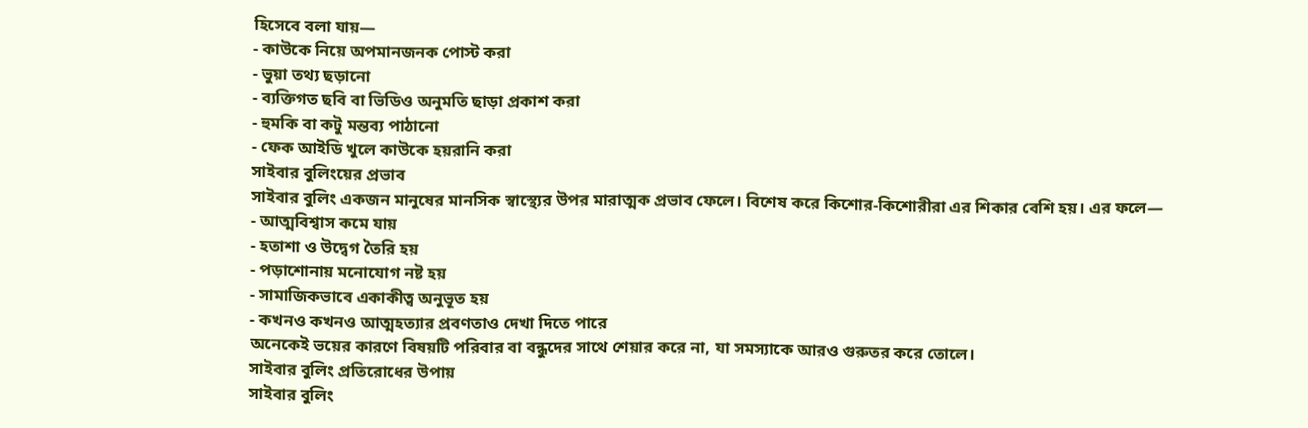হিসেবে বলা যায়—
- কাউকে নিয়ে অপমানজনক পোস্ট করা
- ভুয়া তথ্য ছড়ানো
- ব্যক্তিগত ছবি বা ভিডিও অনুমতি ছাড়া প্রকাশ করা
- হুমকি বা কটু মন্তব্য পাঠানো
- ফেক আইডি খুলে কাউকে হয়রানি করা
সাইবার বুলিংয়ের প্রভাব
সাইবার বুলিং একজন মানুষের মানসিক স্বাস্থ্যের উপর মারাত্মক প্রভাব ফেলে। বিশেষ করে কিশোর-কিশোরীরা এর শিকার বেশি হয়। এর ফলে—
- আত্মবিশ্বাস কমে যায়
- হতাশা ও উদ্বেগ তৈরি হয়
- পড়াশোনায় মনোযোগ নষ্ট হয়
- সামাজিকভাবে একাকীত্ব অনুভূত হয়
- কখনও কখনও আত্মহত্যার প্রবণতাও দেখা দিতে পারে
অনেকেই ভয়ের কারণে বিষয়টি পরিবার বা বন্ধুদের সাথে শেয়ার করে না, যা সমস্যাকে আরও গুরুতর করে তোলে।
সাইবার বুলিং প্রতিরোধের উপায়
সাইবার বুলিং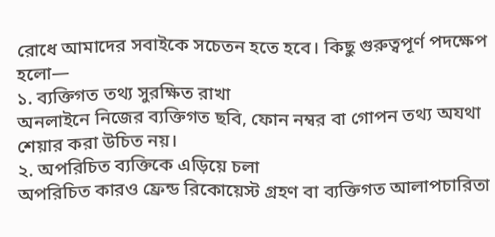রোধে আমাদের সবাইকে সচেতন হতে হবে। কিছু গুরুত্বপূর্ণ পদক্ষেপ হলো—
১. ব্যক্তিগত তথ্য সুরক্ষিত রাখা
অনলাইনে নিজের ব্যক্তিগত ছবি, ফোন নম্বর বা গোপন তথ্য অযথা শেয়ার করা উচিত নয়।
২. অপরিচিত ব্যক্তিকে এড়িয়ে চলা
অপরিচিত কারও ফ্রেন্ড রিকোয়েস্ট গ্রহণ বা ব্যক্তিগত আলাপচারিতা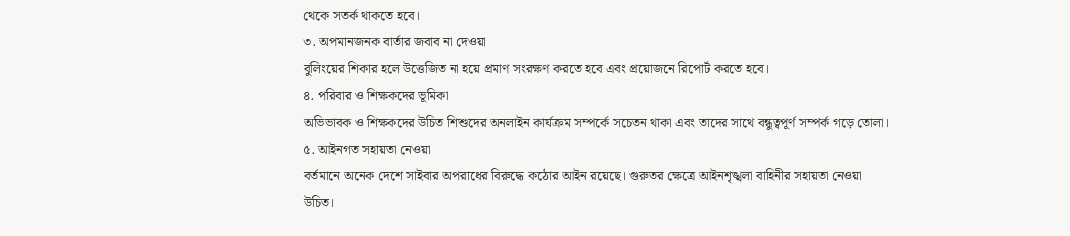থেকে সতর্ক থাকতে হবে।
৩. অপমানজনক বার্তার জবাব না দেওয়া
বুলিংয়ের শিকার হলে উত্তেজিত না হয়ে প্রমাণ সংরক্ষণ করতে হবে এবং প্রয়োজনে রিপোর্ট করতে হবে।
৪. পরিবার ও শিক্ষকদের ভূমিকা
অভিভাবক ও শিক্ষকদের উচিত শিশুদের অনলাইন কার্যক্রম সম্পর্কে সচেতন থাকা এবং তাদের সাথে বন্ধুত্বপূর্ণ সম্পর্ক গড়ে তোলা।
৫. আইনগত সহায়তা নেওয়া
বর্তমানে অনেক দেশে সাইবার অপরাধের বিরুদ্ধে কঠোর আইন রয়েছে। গুরুতর ক্ষেত্রে আইনশৃঙ্খলা বাহিনীর সহায়তা নেওয়া উচিত।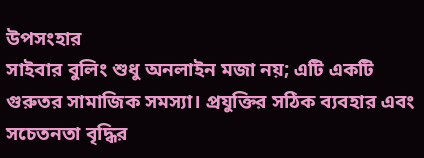উপসংহার
সাইবার বুলিং শুধু অনলাইন মজা নয়; এটি একটি গুরুতর সামাজিক সমস্যা। প্রযুক্তির সঠিক ব্যবহার এবং সচেতনতা বৃদ্ধির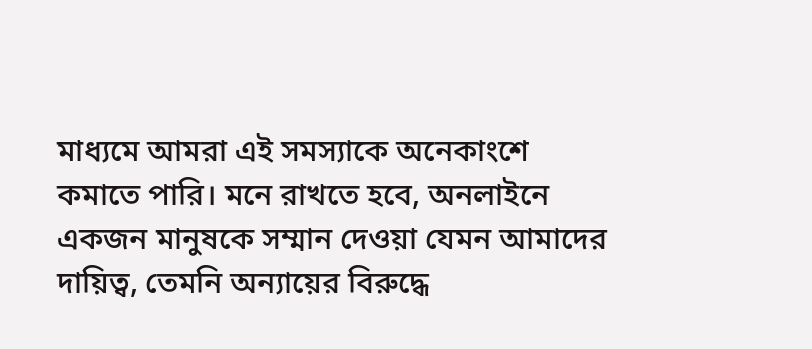মাধ্যমে আমরা এই সমস্যাকে অনেকাংশে কমাতে পারি। মনে রাখতে হবে, অনলাইনে একজন মানুষকে সম্মান দেওয়া যেমন আমাদের দায়িত্ব, তেমনি অন্যায়ের বিরুদ্ধে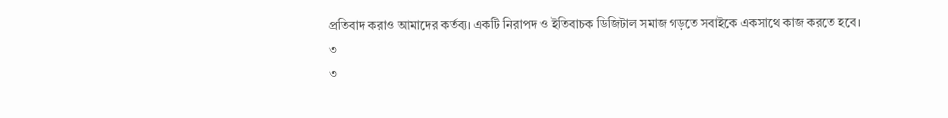প্রতিবাদ করাও আমাদের কর্তব্য। একটি নিরাপদ ও ইতিবাচক ডিজিটাল সমাজ গড়তে সবাইকে একসাথে কাজ করতে হবে।
৩
৩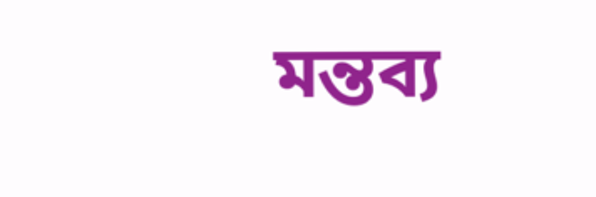মন্তব্য